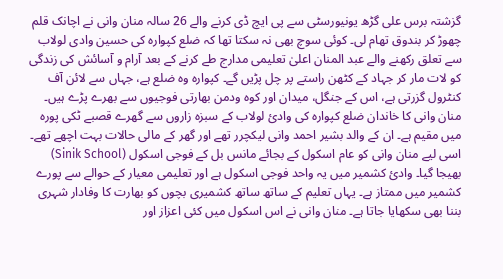گزشتہ برس علی گڑھ یونیورسٹی سے پی ایچ ڈی کرنے والے 26 سالہ منان وانی نے اچانک قلم چھوڑ کر بندوق تھام لی۔ کوئی سوچ بھی نہ سکتا تھا کہ ضلع کپوارہ کی حسین وادی لولاب سے تعلق رکھنے والے عبد المنان اعلیٰ تعلیمی مدارج طے کرنے کے بعد آرام و آسائش کی زندگی کو لات مار کر جہاد کے کٹھن راستے پر چل پڑیں گے۔ کپوارہ وہ ضلع ہے، جہاں سے لائن آف کنٹرول گزرتی ہے، اس کے جنگل، میدان اور کوہ ودمن بھارتی فوجیوں سے بھرے پڑے ہیں۔
منان وانی کا خاندان ضلع کپوارہ کی وادیٔ لولاب کے سبزہ زاروں سے گھرے قصبے ٹکی پورہ میں مقیم ہے۔ ان کے والد بشیر احمد وانی لیکچرر تھے اور گھر کے مالی حالات بہت اچھے تھے۔ اسی لیے منان وانی کو عام اسکول کے بجائے مانس بل کے فوجی اسکول (Sinik School) بھیجا گیا۔ وادیٔ کشمیر میں یہ واحد فوجی اسکول ہے اور تعلیمی معیار کے حوالے سے پورے کشمیر میں ممتاز ہے۔ یہاں تعلیم کے ساتھ ساتھ کشمیری بچوں کو بھارت کا وفادار شہری بننا بھی سکھایا جاتا ہے۔ منان وانی نے اس اسکول میں کئی اعزاز اور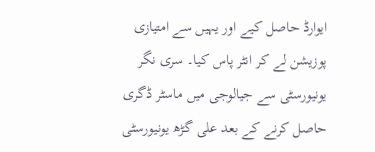ایوارڈ حاصل کیے اور یہیں سے امتیازی پوزیشن لے کر انٹر پاس کیا۔ سری نگر یونیورسٹی سے جیالوجی میں ماسٹر ڈگری حاصل کرنے کے بعد علی گڑھ یونیورسٹی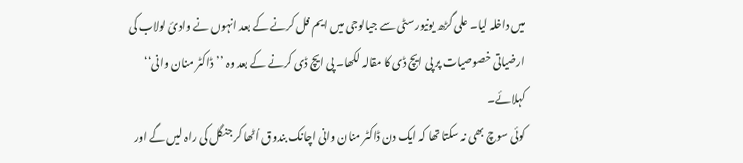میں داخلہ لیا۔ علی گڑھ یونیورسٹی سے جیالوجی میں ایم فل کرنے کے بعد انہوں نے وادیٔ لولاب کی ارضیاتی خصوصیات پر پی ایچ ڈی کا مقالہ لکھا۔ پی ایچ ڈی کرنے کے بعد وہ ’’ڈاکٹر منان وانی‘‘ کہلائے۔
کوئی سوچ بھی نہ سکتا تھا کہ ایک دن ڈاکٹر منان وانی اچانک بندوق اُٹھا کر جنگل کی راہ لیں گے اور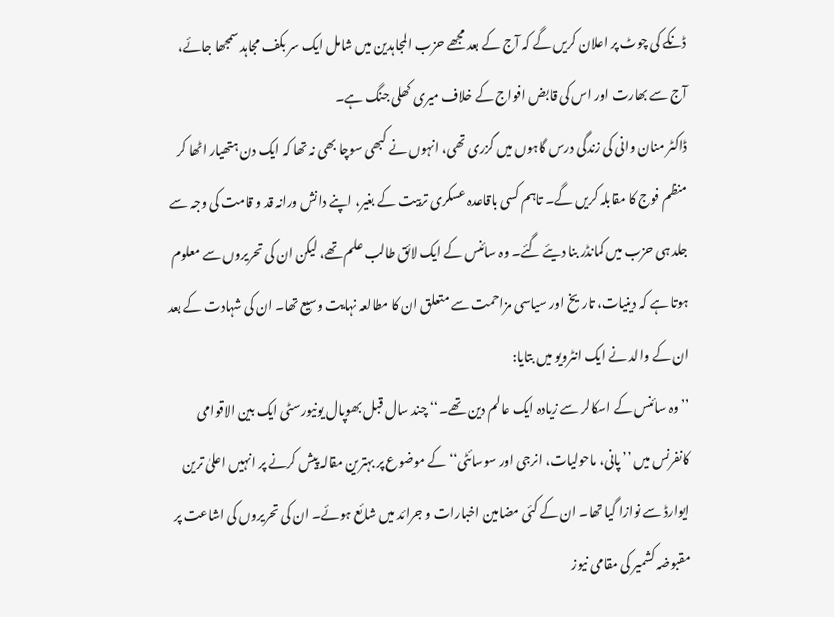ڈنکے کی چوٹ پر اعلان کریں گے کہ آج کے بعد مجھے حزب المجاہدین میں شامل ایک سر بکف مجاہد سمجھا جائے، آج سے بھارت اور اس کی قابض افواج کے خلاف میری کھلی جنگ ہے۔
ڈاکٹر منان وانی کی زندگی درس گاہوں میں گزری تھی، انہوں نے کبھی سوچا بھی نہ تھا کہ ایک دن ہتھیار اٹھا کر منظم فوج کا مقابلہ کریں گے۔ تاہم کسی باقاعدہ عسکری تربیت کے بغیر، اپنے دانش ورانہ قد و قامت کی وجہ سے جلد ہی حزب میں کمانڈر بنا دیئے گئے۔ وہ سائنس کے ایک لائق طالب علم تھے، لیکن ان کی تحریروں سے معلوم ہوتا ہے کہ دینیات، تاریخ اور سیاسی مزاحمت سے متعلق ان کا مطالعہ نہایت وسیع تھا۔ ان کی شہادت کے بعد ان کے والد نے ایک انٹرویو میں بتایا:
’’وہ سائنس کے اسکالر سے زیادہ ایک عالم دین تھے۔‘‘ چند سال قبل بھوپال یونیورسٹی ایک بین الاقوامی کانفرنس میں ’’پانی، ماحولیات، انرجی اور سوسائٹی‘‘ کے موضوع پر بہترین مقالہ پیش کرنے پر انہیں اعلیٰ ترین ایوارڈ سے نوازا گیا تھا۔ ان کے کئی مضامین اخبارات و جرائد میں شائع ہوئے۔ ان کی تحریروں کی اشاعت پر مقبوضہ کشمیر کی مقامی نیوز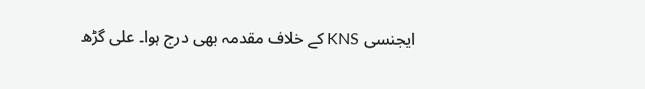ایجنسی KNS کے خلاف مقدمہ بھی درج ہوا۔ علی گڑھ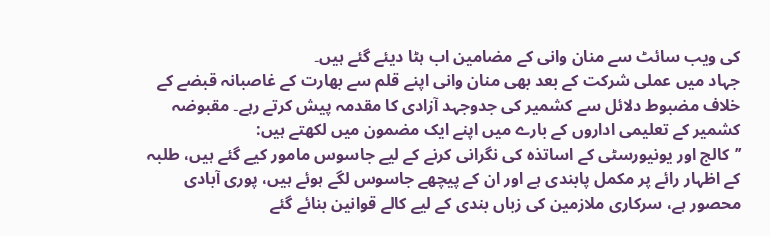کی ویب سائٹ سے منان وانی کے مضامین اب ہٹا دیئے گئے ہیں۔
جہاد میں عملی شرکت کے بعد بھی منان وانی اپنے قلم سے بھارت کے غاصبانہ قبضے کے خلاف مضبوط دلائل سے کشمیر کی جدوجہد آزادی کا مقدمہ پیش کرتے رہے۔ مقبوضہ کشمیر کے تعلیمی اداروں کے بارے میں اپنے ایک مضمون میں لکھتے ہیں:
’’کالج اور یونیورسٹی کے اساتذہ کی نگرانی کرنے کے لیے جاسوس مامور کیے گئے ہیں، طلبہ کے اظہار رائے پر مکمل پابندی ہے اور ان کے پیچھے جاسوس لگے ہوئے ہیں، پوری آبادی محصور ہے، سرکاری ملازمین کی زباں بندی کے لیے کالے قوانین بنائے گئے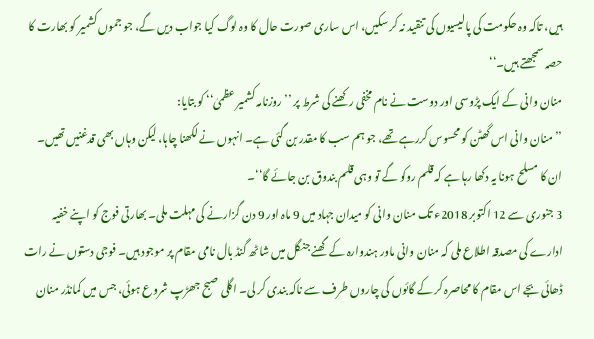ہیں، تاکہ وہ حکومت کی پالیسیوں کی تنقید نہ کر سکیں، اس ساری صورت حال کا وہ لوگ کیا جواب دیں گے، جو جموں کشمیر کو بھارت کا حصہ سمجھتے ہیں۔‘‘
منان وانی کے ایک پڑوسی اور دوست نے نام مخفی رکھنے کی شرط پر ’’روزنامہ کشمیر عظمیٰ‘‘ کو بتایا:
’’منان وانی اس گھٹن کو محسوس کررہے تھے، جو ہم سب کا مقدر بن گئی ہے۔ انہوں نے لکھنا چاہا، لیکن وہاں بھی قدغنیں تھیں۔ ان کا مسلح ہونا یہ دکھا رہا ہے کہ قلم روکو گے تو وہی قلم بندوق بن جائے گا‘‘۔
3 جنوری سے 12 اکتوبر 2018ء تک منان وانی کو میدان جہاد میں 9 ماہ اور 9 دن گزارنے کی مہلت ملی۔ بھارتی فوج کو اپنے خفیہ ادارے کی مصدقہ اطلاع ملی کہ منان وانی ماور ہندوارہ کے گھنے جنگل میں شاٹھ گنڈ بال نامی مقام پر موجود ہیں۔ فوجی دستوں نے رات ڈھائی بجے اس مقام کا محاصرہ کر کے گائوں کی چاروں طرف سے ناکہ بندی کر لی۔ اگلی صبح جھڑپ شروع ہوئی، جس میں کمانڈر منان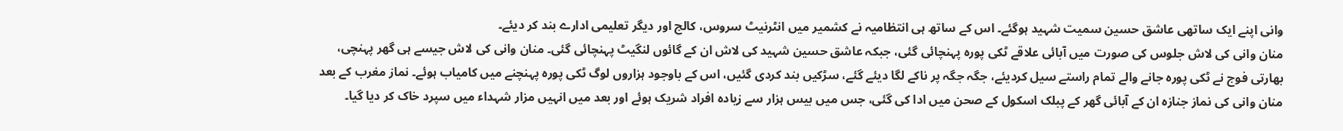وانی اپنے ایک ساتھی عاشق حسین سمیت شہید ہوگئے۔ اس کے ساتھ ہی انتظامیہ نے کشمیر میں انٹرنیٹ سروس، کالج اور دیگر تعلیمی ادارے بند کر دیئے۔
منان وانی کی لاش جلوس کی صورت میں آبائی علاقے ٹکی پورہ پہنچائی گئی، جبکہ عاشق حسین شہید کی لاش ان کے گائوں لنگیٹ پہنچائی گئی۔ منان وانی کی لاش جیسے ہی گھر پہنچی، بھارتی فوج نے ٹکی پورہ جانے والے تمام راستے سیل کردیئے، جگہ جگہ پر ناکے لگا دیئے گئے، سڑکیں بند کردی گئیں، اس کے باوجود ہزاروں لوگ ٹکی پورہ پہنچنے میں کامیاب ہوئے۔ نماز مغرب کے بعد منان وانی کی نماز جنازہ ان کے آبائی گھر کے پبلک اسکول کے صحن میں ادا کی گئی، جس میں بیس ہزار سے زیادہ افراد شریک ہوئے اور بعد میں انہیں مزار شہداء میں سپرد خاک کر دیا گیا۔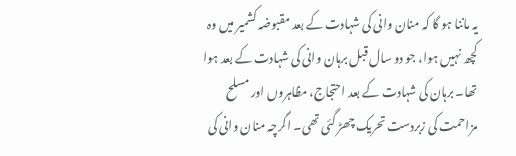یہ ماننا ہو گا کہ منان وانی کی شہادت کے بعد مقبوضہ کشمیر میں وہ کچھ نہیں ہوا، جو دو سال قبل برہان وانی کی شہادت کے بعد ہوا تھا۔ برہان کی شہادت کے بعد احتجاج، مظاہروں اور مسلح مزاحمت کی زبردست تحریک چھڑ گئی تھی۔ اگرچہ منان وانی کی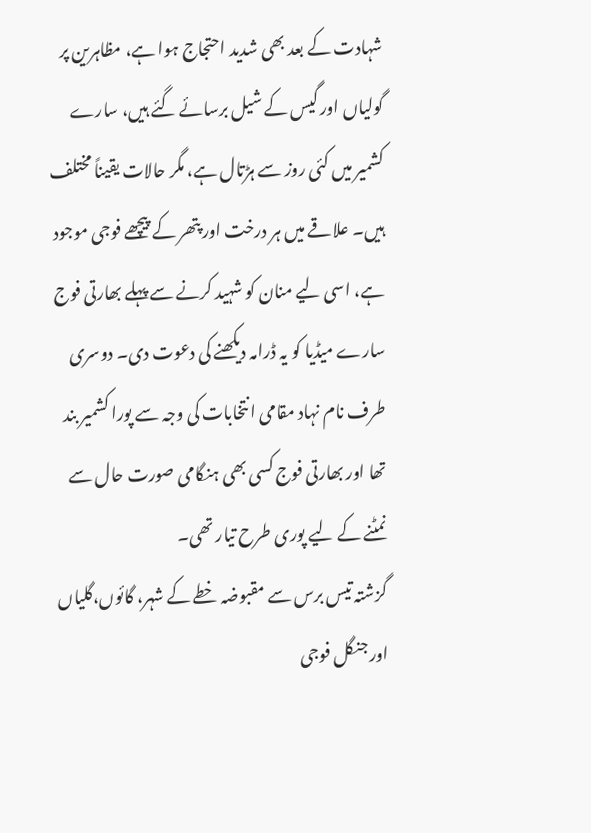شہادت کے بعد بھی شدید احتجاج ہوا ہے، مظاہرین پر گولیاں اور گیس کے شیل برسائے گئے ہیں، سارے کشمیر میں کئی روز سے ہڑتال ہے، مگر حالات یقیناً مختلف ہیں۔ علاقے میں ہر درخت اور پتھر کے پیچھے فوجی موجود ہے، اسی لیے منان کو شہید کرنے سے پہلے بھارتی فوج سارے میڈیا کو یہ ڈرامہ دیکھنے کی دعوت دی۔ دوسری طرف نام نہاد مقامی انتخابات کی وجہ سے پورا کشمیر بند تھا اور بھارتی فوج کسی بھی ہنگامی صورت حال سے نمٹنے کے لیے پوری طرح تیار تھی۔
گزشتہ تیس برس سے مقبوضہ خطے کے شہر، گائوں،گلیاں اور جنگل فوجی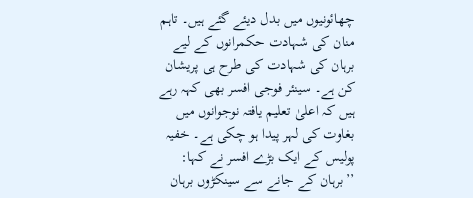چھائونیوں میں بدل دیئے گئے ہیں۔ تاہم منان کی شہادت حکمرانوں کے لیے برہان کی شہادت کی طرح ہی پریشان کن ہے۔ سینئر فوجی افسر بھی کہہ رہے ہیں کہ اعلیٰ تعلیم یافتہ نوجوانوں میں بغاوت کی لہر پیدا ہو چکی ہے۔ خفیہ پولیس کے ایک بڑے افسر نے کہا: ’’برہان کے جانے سے سینکڑوں برہان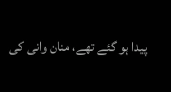پیدا ہو گئے تھے، منان وانی کی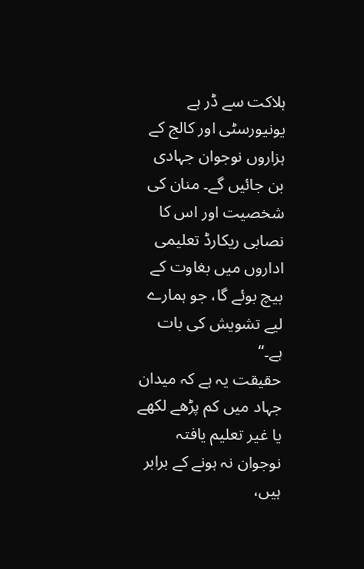ہلاکت سے ڈر ہے یونیورسٹی اور کالج کے ہزاروں نوجوان جہادی بن جائیں گے۔ منان کی شخصیت اور اس کا نصابی ریکارڈ تعلیمی اداروں میں بغاوت کے بیچ بوئے گا، جو ہمارے لیے تشویش کی بات ہے۔‘‘
حقیقت یہ ہے کہ میدان جہاد میں کم پڑھے لکھے یا غیر تعلیم یافتہ نوجوان نہ ہونے کے برابر ہیں،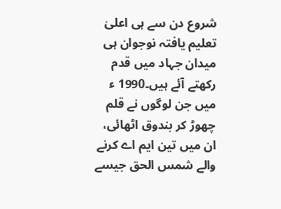شروع دن سے ہی اعلیٰ تعلیم یافتہ نوجوان ہی میدان جہاد میں قدم رکھتے آئے ہیں۔1990 ء میں جن لوگوں نے قلم چھوڑ کر بندوق اٹھائی، ان میں تین ایم اے کرنے والے شمس الحق جیسے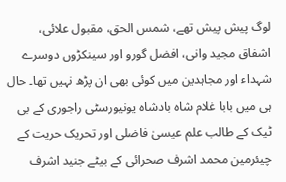لوگ پیش پیش تھے، شمس الحق، مقبول علائی، اشفاق مجید وانی، افضل گورو اور سینکڑوں دوسرے شہداء اور مجاہدین میں کوئی بھی ان پڑھ نہیں تھا۔ حال ہی میں بابا غلام شاہ بادشاہ یونیورسٹی راجوری کے بی ٹیک کے طالب علم عیسیٰ فاضلی اور تحریک حریت کے چیئرمین محمد اشرف صحرائی کے بیٹے جنید اشرف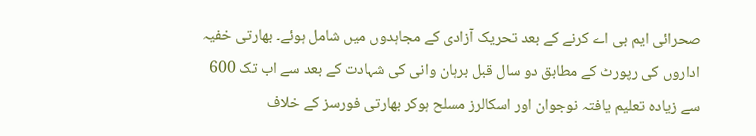صحرائی ایم بی اے کرنے کے بعد تحریک آزادی کے مجاہدوں میں شامل ہوئے۔ بھارتی خفیہ اداروں کی رپورٹ کے مطابق دو سال قبل برہان وانی کی شہادت کے بعد سے اب تک 600 سے زیادہ تعلیم یافتہ نوجوان اور اسکالرز مسلح ہوکر بھارتی فورسز کے خلاف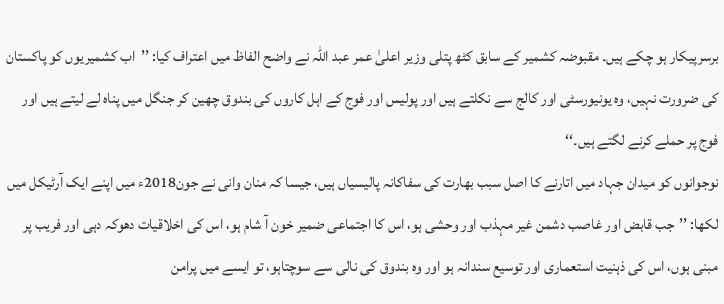برسرپیکار ہو چکے ہیں۔ مقبوضہ کشمیر کے سابق کٹھ پتلی وزیر اعلیٰ عمر عبد اللہ نے واضح الفاظ میں اعتراف کیا: ’’اب کشمیریوں کو پاکستان کی ضرورت نہیں، وہ یونیورسٹی اور کالج سے نکلتے ہیں اور پولیس اور فوج کے اہل کاروں کی بندوق چھین کر جنگل میں پناہ لے لیتے ہیں اور فوج پر حملے کرنے لگتے ہیں۔‘‘
نوجوانوں کو میدان جہاد میں اتارنے کا اصل سبب بھارت کی سفاکانہ پالیسیاں ہیں، جیسا کہ منان وانی نے جون2018ء میں اپنے ایک آرٹیکل میں لکھا: ’’جب قابض اور غاصب دشمن غیر مہذب اور وحشی ہو، اس کا اجتماعی ضمیر خون آ شام ہو، اس کی اخلاقیات دھوکہ دہی اور فریب پر مبنی ہوں، اس کی ذہنیت استعماری اور توسیع سندانہ ہو اور وہ بندوق کی نالی سے سوچتاہو، تو ایسے میں پرامن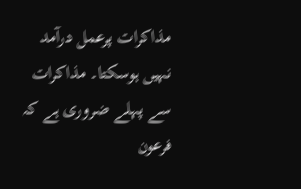مذاکرات پرعمل درآمد نہیں ہوسکتا۔ مذاکرات سے پہلے ضروری ہے کہ فرعون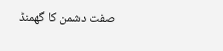صفت دشمن کا گھمنڈ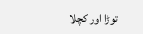توڑا اور کچلا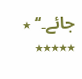جائے۔‘‘ ٭
٭٭٭٭٭